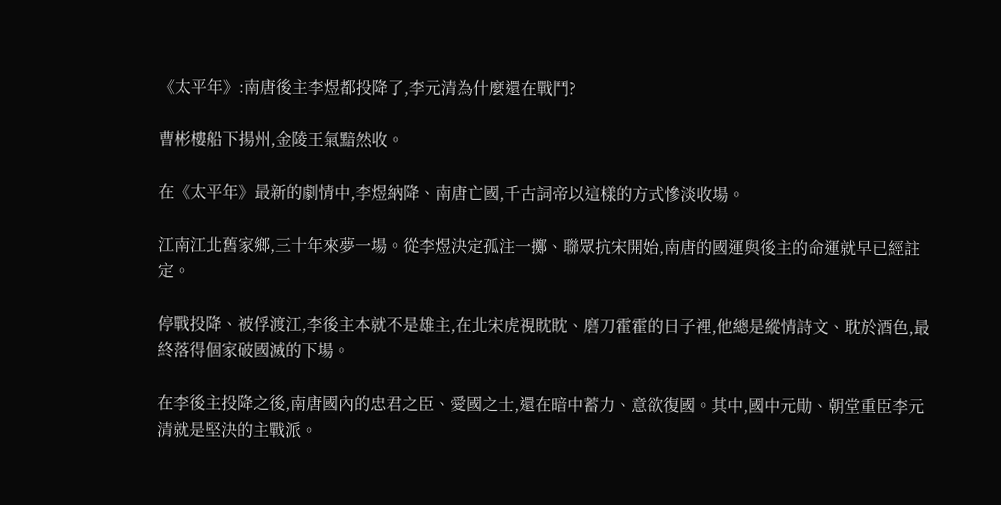《太平年》:南唐後主李煜都投降了,李元清為什麼還在戰鬥?

曹彬樓船下揚州,金陵王氣黯然收。

在《太平年》最新的劇情中,李煜納降、南唐亡國,千古詞帝以這樣的方式慘淡收場。

江南江北舊家鄉,三十年來夢一場。從李煜決定孤注一擲、聯眾抗宋開始,南唐的國運與後主的命運就早已經註定。

停戰投降、被俘渡江,李後主本就不是雄主,在北宋虎視眈眈、磨刀霍霍的日子裡,他總是縱情詩文、耽於酒色,最終落得個家破國滅的下場。

在李後主投降之後,南唐國內的忠君之臣、愛國之士,還在暗中蓄力、意欲復國。其中,國中元勛、朝堂重臣李元清就是堅決的主戰派。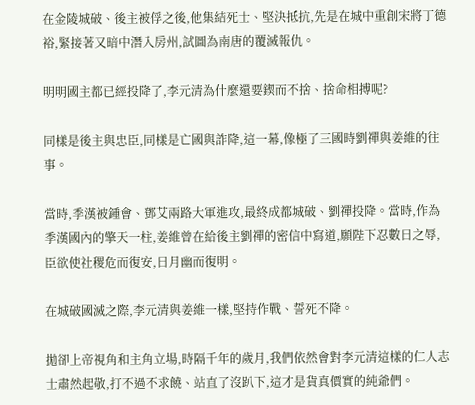在金陵城破、後主被俘之後,他集結死士、堅決抵抗,先是在城中重創宋將丁德裕,緊接著又暗中潛入房州,試圖為南唐的覆滅報仇。

明明國主都已經投降了,李元清為什麼還要鍥而不捨、捨命相搏呢?

同樣是後主與忠臣,同樣是亡國與詐降,這一幕,像極了三國時劉禪與姜維的往事。

當時,季漢被鍾會、鄧艾兩路大軍進攻,最終成都城破、劉禪投降。當時,作為季漢國內的擎天一柱,姜維曾在給後主劉禪的密信中寫道,願陛下忍數日之辱,臣欲使社稷危而復安,日月幽而復明。

在城破國滅之際,李元清與姜維一樣,堅持作戰、誓死不降。

拋卻上帝視角和主角立場,時隔千年的歲月,我們依然會對李元清這樣的仁人志士肅然起敬,打不過不求饒、站直了沒趴下,這才是貨真價實的純爺們。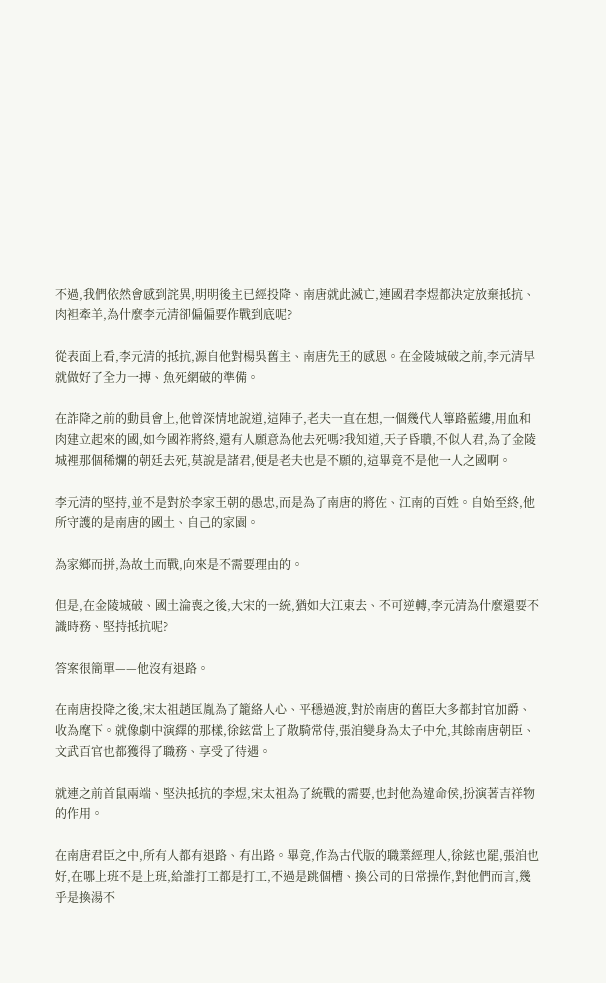不過,我們依然會感到詫異,明明後主已經投降、南唐就此滅亡,連國君李煜都決定放棄抵抗、肉袒牽羊,為什麼李元清卻偏偏要作戰到底呢?

從表面上看,李元清的抵抗,源自他對楊吳舊主、南唐先王的感恩。在金陵城破之前,李元清早就做好了全力一搏、魚死網破的準備。

在詐降之前的動員會上,他曾深情地說道,這陣子,老夫一直在想,一個幾代人篳路藍縷,用血和肉建立起來的國,如今國祚將終,還有人願意為他去死嗎?我知道,天子昏聵,不似人君,為了金陵城裡那個稀爛的朝廷去死,莫說是諸君,便是老夫也是不願的,這畢竟不是他一人之國啊。

李元清的堅持,並不是對於李家王朝的愚忠,而是為了南唐的將佐、江南的百姓。自始至終,他所守護的是南唐的國土、自己的家園。

為家鄉而拼,為故土而戰,向來是不需要理由的。

但是,在金陵城破、國土淪喪之後,大宋的一統,猶如大江東去、不可逆轉,李元清為什麼還要不識時務、堅持抵抗呢?

答案很簡單——他沒有退路。

在南唐投降之後,宋太祖趙匡胤為了籠絡人心、平穩過渡,對於南唐的舊臣大多都封官加爵、收為麾下。就像劇中演繹的那樣,徐鉉當上了散騎常侍,張洎變身為太子中允,其餘南唐朝臣、文武百官也都獲得了職務、享受了待遇。

就連之前首鼠兩端、堅決抵抗的李煜,宋太祖為了統戰的需要,也封他為違命侯,扮演著吉祥物的作用。

在南唐君臣之中,所有人都有退路、有出路。畢竟,作為古代版的職業經理人,徐鉉也罷,張洎也好,在哪上班不是上班,給誰打工都是打工,不過是跳個槽、換公司的日常操作,對他們而言,幾乎是換湯不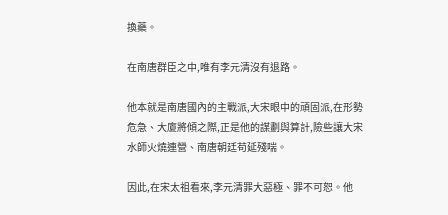換藥。

在南唐群臣之中,唯有李元清沒有退路。

他本就是南唐國內的主戰派,大宋眼中的頑固派,在形勢危急、大廈將傾之際,正是他的謀劃與算計,險些讓大宋水師火燒連營、南唐朝廷苟延殘喘。

因此,在宋太祖看來,李元清罪大惡極、罪不可恕。他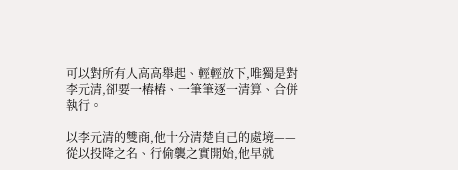可以對所有人高高舉起、輕輕放下,唯獨是對李元清,卻要一樁樁、一筆筆逐一清算、合併執行。

以李元清的雙商,他十分清楚自己的處境——從以投降之名、行偷襲之實開始,他早就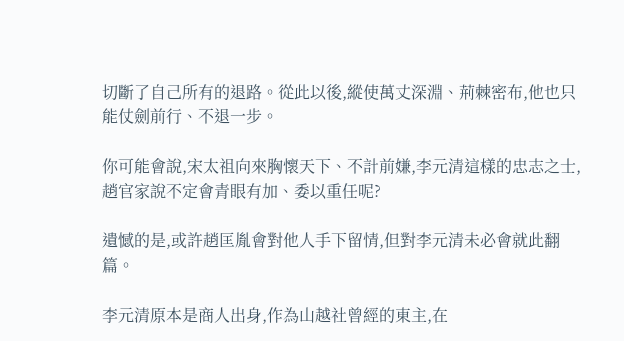切斷了自己所有的退路。從此以後,縱使萬丈深淵、荊棘密布,他也只能仗劍前行、不退一步。

你可能會說,宋太祖向來胸懷天下、不計前嫌,李元清這樣的忠志之士,趙官家說不定會青眼有加、委以重任呢?

遺憾的是,或許趙匡胤會對他人手下留情,但對李元清未必會就此翻篇。

李元清原本是商人出身,作為山越社曾經的東主,在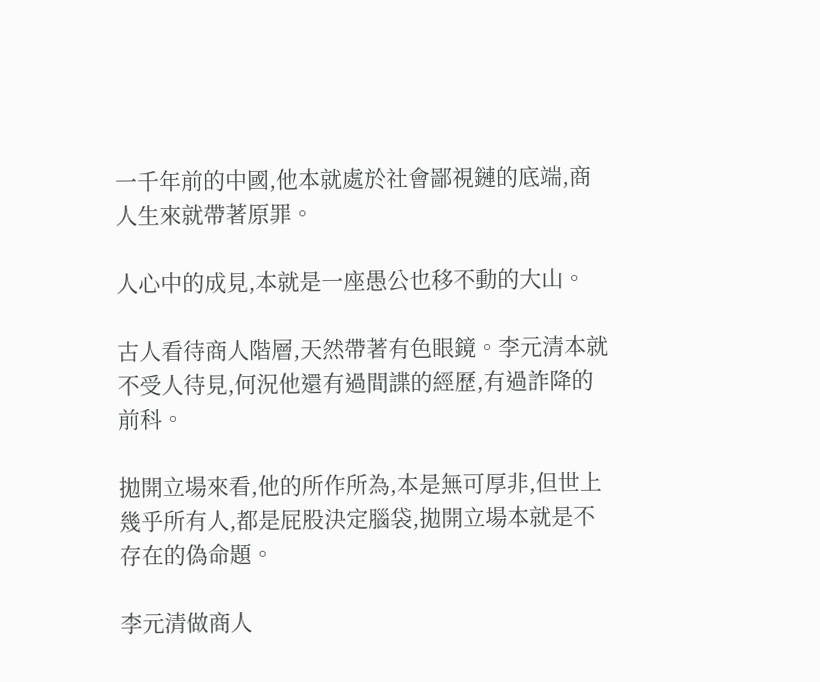一千年前的中國,他本就處於社會鄙視鏈的底端,商人生來就帶著原罪。

人心中的成見,本就是一座愚公也移不動的大山。

古人看待商人階層,天然帶著有色眼鏡。李元清本就不受人待見,何況他還有過間諜的經歷,有過詐降的前科。

拋開立場來看,他的所作所為,本是無可厚非,但世上幾乎所有人,都是屁股決定腦袋,拋開立場本就是不存在的偽命題。

李元清做商人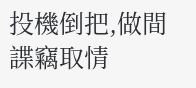投機倒把,做間諜竊取情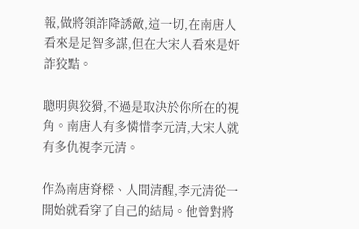報,做將領詐降誘敵,這一切,在南唐人看來是足智多謀,但在大宋人看來是奸詐狡黠。

聰明與狡猾,不過是取決於你所在的視角。南唐人有多憐惜李元清,大宋人就有多仇視李元清。

作為南唐脊樑、人間清醒,李元清從一開始就看穿了自己的結局。他曾對將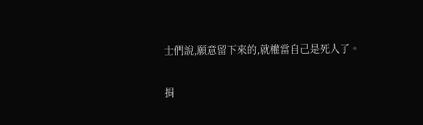士們說,願意留下來的,就權當自己是死人了。

捐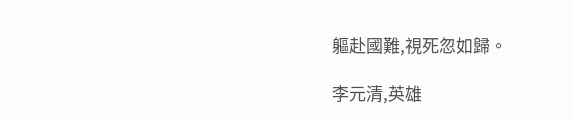軀赴國難,視死忽如歸。

李元清,英雄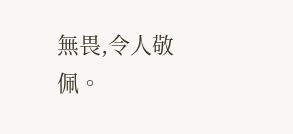無畏,令人敬佩。